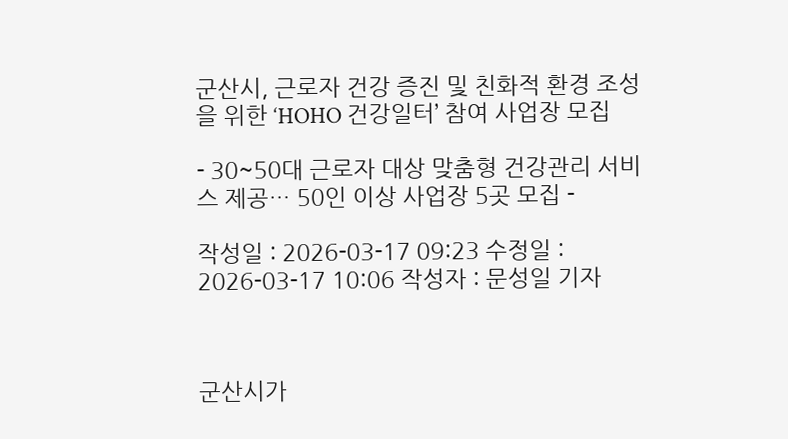군산시, 근로자 건강 증진 및 친화적 환경 조성을 위한 ‘HOHO 건강일터’ 참여 사업장 모집

- 30~50대 근로자 대상 맞춤형 건강관리 서비스 제공… 50인 이상 사업장 5곳 모집 -

작성일 : 2026-03-17 09:23 수정일 : 2026-03-17 10:06 작성자 : 문성일 기자



군산시가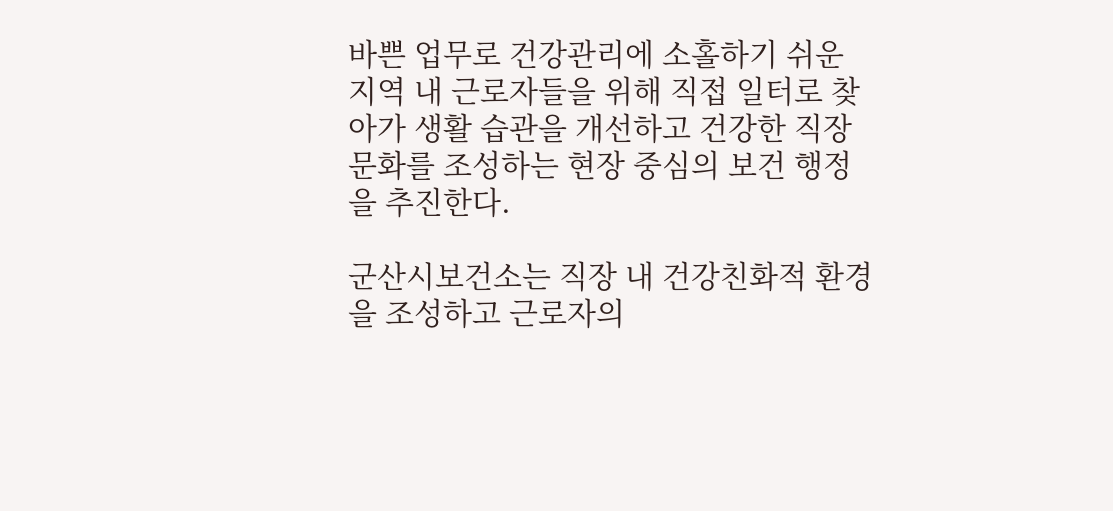바쁜 업무로 건강관리에 소홀하기 쉬운 지역 내 근로자들을 위해 직접 일터로 찾아가 생활 습관을 개선하고 건강한 직장 문화를 조성하는 현장 중심의 보건 행정을 추진한다.

군산시보건소는 직장 내 건강친화적 환경을 조성하고 근로자의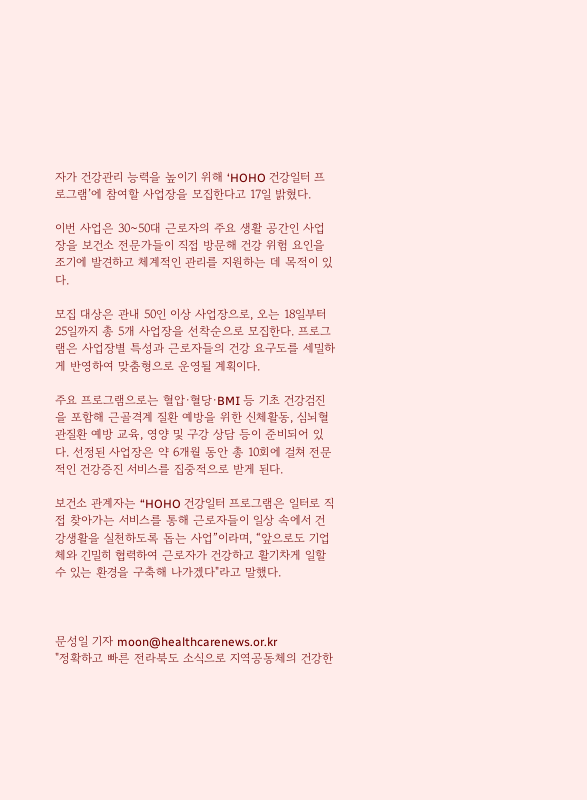자가 건강관리 능력을 높이기 위해 ‘HOHO 건강일터 프로그램’에 참여할 사업장을 모집한다고 17일 밝혔다.

이번 사업은 30~50대 근로자의 주요 생활 공간인 사업장을 보건소 전문가들이 직접 방문해 건강 위험 요인을 조기에 발견하고 체계적인 관리를 지원하는 데 목적이 있다.

모집 대상은 관내 50인 이상 사업장으로, 오는 18일부터 25일까지 총 5개 사업장을 선착순으로 모집한다. 프로그램은 사업장별 특성과 근로자들의 건강 요구도를 세밀하게 반영하여 맞춤형으로 운영될 계획이다.

주요 프로그램으로는 혈압·혈당·BMI 등 기초 건강검진을 포함해 근골격계 질환 예방을 위한 신체활동, 심뇌혈관질환 예방 교육, 영양 및 구강 상담 등이 준비되어 있다. 선정된 사업장은 약 6개월 동안 총 10회에 걸쳐 전문적인 건강증진 서비스를 집중적으로 받게 된다.

보건소 관계자는 “HOHO 건강일터 프로그램은 일터로 직접 찾아가는 서비스를 통해 근로자들이 일상 속에서 건강생활을 실천하도록 돕는 사업”이라며, “앞으로도 기업체와 긴밀히 협력하여 근로자가 건강하고 활기차게 일할 수 있는 환경을 구축해 나가겠다"라고 말했다.



문성일 기자 moon@healthcarenews.or.kr
"정확하고 빠른 전라북도 소식으로 지역공동체의 건강한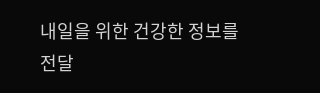내일을 위한 건강한 정보를 전달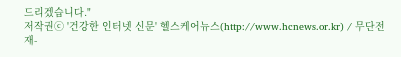드리겠습니다."
저작권ⓒ '건강한 인터넷 신문' 헬스케어뉴스(http://www.hcnews.or.kr) / 무단전재-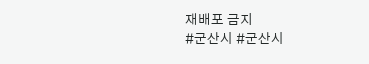재배포 금지
#군산시 #군산시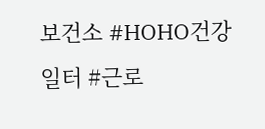보건소 #HOHO건강일터 #근로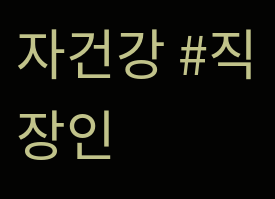자건강 #직장인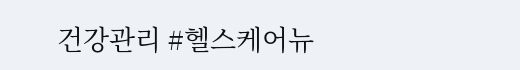건강관리 #헬스케어뉴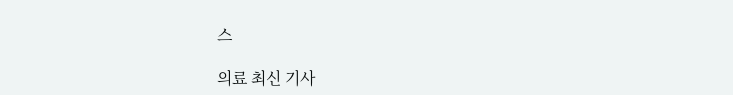스

의료 최신 기사